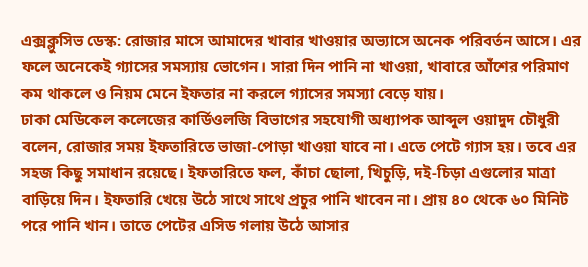এক্সক্লুসিভ ডেস্ক: রোজার মাসে আমাদের খাবার খাওয়ার অভ্যাসে অনেক পরিবর্তন আসে। এর ফলে অনেকেই গ্যাসের সমস্যায় ভোগেন। সারা দিন পানি না খাওয়া, খাবারে আঁশের পরিমাণ কম থাকলে ও নিয়ম মেনে ইফতার না করলে গ্যাসের সমস্যা বেড়ে যায়।
ঢাকা মেডিকেল কলেজের কার্ডিওলজি বিভাগের সহযোগী অধ্যাপক আব্দুল ওয়াদুদ চৌধুরী বলেন, রোজার সময় ইফতারিতে ভাজা-পোড়া খাওয়া যাবে না। এতে পেটে গ্যাস হয়। তবে এর সহজ কিছু সমাধান রয়েছে। ইফতারিতে ফল, কাঁচা ছোলা, খিচুড়ি, দই-চিড়া এগুলোর মাত্রা বাড়িয়ে দিন। ইফতারি খেয়ে উঠে সাথে সাথে প্রচুর পানি খাবেন না। প্রায় ৪০ থেকে ৬০ মিনিট পরে পানি খান। তাতে পেটের এসিড গলায় উঠে আসার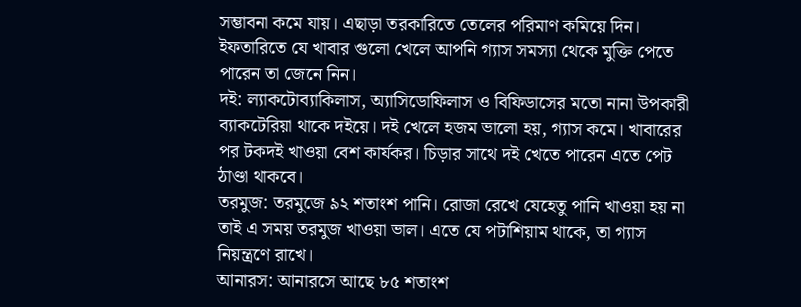সম্ভাবনা কমে যায়। এছাড়া তরকারিতে তেলের পরিমাণ কমিয়ে দিন।
ইফতারিতে যে খাবার গুলো খেলে আপনি গ্যাস সমস্যা থেকে মুক্তি পেতে পারেন তা জেনে নিন।
দই: ল্যাকটোব্যাকিলাস, অ্যাসিডোফিলাস ও বিফিডাসের মতো নানা উপকারী ব্যাকটেরিয়া থাকে দইয়ে। দই খেলে হজম ভালো হয়, গ্যাস কমে। খাবারের পর টকদই খাওয়া বেশ কার্যকর। চিড়ার সাথে দই খেতে পারেন এতে পেট ঠাণ্ডা থাকবে।
তরমুজ: তরমুজে ৯২ শতাংশ পানি। রোজা রেখে যেহেতু পানি খাওয়া হয় না তাই এ সময় তরমুজ খাওয়া ভাল। এতে যে পটাশিয়াম থাকে, তা গ্যাস নিয়ন্ত্রণে রাখে।
আনারস: আনারসে আছে ৮৫ শতাংশ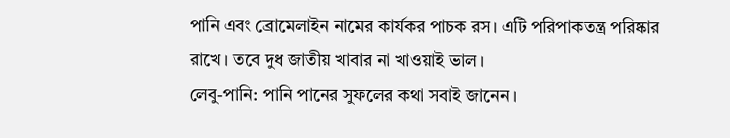পানি এবং ব্রোমেলাইন নামের কার্যকর পাচক রস। এটি পরিপাকতন্ত্র পরিষ্কার রাখে। তবে দুধ জাতীয় খাবার না খাওয়াই ভাল।
লেবু-পানি: পানি পানের সুফলের কথা সবাই জানেন।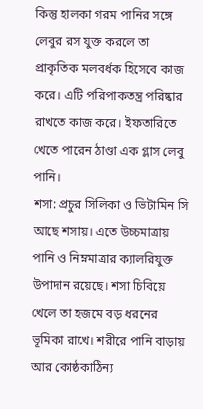কিন্তু হালকা গরম পানির সঙ্গে লেবুর রস যুক্ত করলে তা প্রাকৃতিক মলবর্ধক হিসেবে কাজ করে। এটি পরিপাকতন্ত্র পরিষ্কার রাখতে কাজ করে। ইফতারিতে খেতে পারেন ঠাণ্ডা এক গ্লাস লেবু পানি।
শসা: প্রচুর সিলিকা ও ভিটামিন সি আছে শসায়। এতে উচ্চমাত্রায় পানি ও নিম্নমাত্রার ক্যালরিযুক্ত উপাদান রয়েছে। শসা চিবিয়ে খেলে তা হজমে বড় ধরনের ভূমিকা রাখে। শরীরে পানি বাড়ায় আর কোষ্ঠকাঠিন্য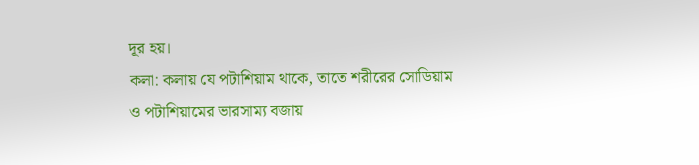দূর হয়।
কলা: কলায় যে পটাশিয়াম থাকে, তাতে শরীরের সোডিয়াম ও পটাশিয়ামের ভারসাম্য বজায়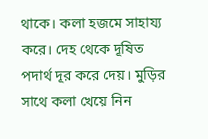থাকে। কলা হজমে সাহায্য করে। দেহ থেকে দূষিত পদার্থ দূর করে দেয়। মুড়ির সাথে কলা খেয়ে নিন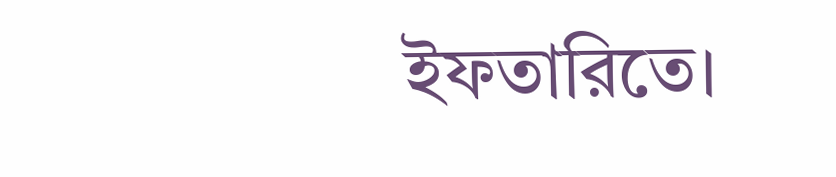ইফতারিতে।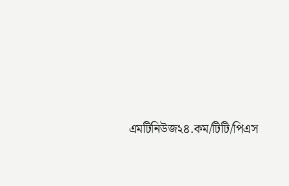এমটিনিউজ২৪.কম/টিটি/পিএস